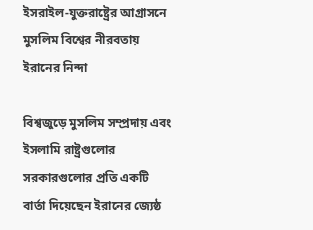ইসরাইল-যুক্তরাষ্ট্রের আগ্রাসনে মুসলিম বিশ্বের নীরবতায় ইরানের নিন্দা

বিশ্বজুড়ে মুসলিম সম্প্রদায় এবং ইসলামি রাষ্ট্রগুলোর সরকারগুলোর প্রতি একটি বার্তা দিয়েছেন ইরানের জ্যেষ্ঠ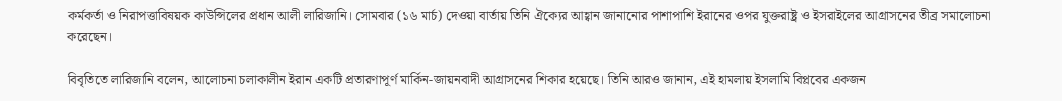কর্মকর্তা ও নিরাপত্তাবিষয়ক কাউন্সিলের প্রধান আলী লারিজানি। সোমবার (১৬ মার্চ) দেওয়া বার্তায় তিনি ঐক্যের আহ্বান জানানোর পাশাপাশি ইরানের ওপর যুক্তরাষ্ট্র ও ইসরাইলের আগ্রাসনের তীব্র সমালোচনা করেছেন।

বিবৃতিতে লারিজানি বলেন, আলোচনা চলাকালীন ইরান একটি প্রতারণাপূর্ণ মার্কিন-জায়নবাদী আগ্রাসনের শিকার হয়েছে। তিনি আরও জানান, এই হামলায় ইসলামি বিপ্লবের একজন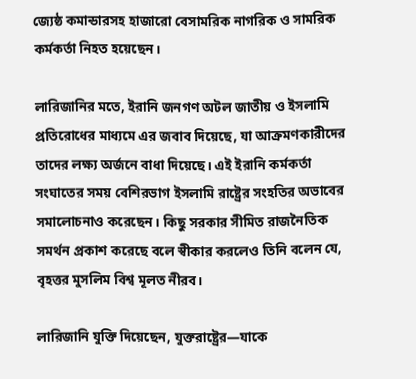জ্যেষ্ঠ কমান্ডারসহ হাজারো বেসামরিক নাগরিক ও সামরিক কর্মকর্তা নিহত হয়েছেন।

লারিজানির মতে, ইরানি জনগণ অটল জাতীয় ও ইসলামি প্রতিরোধের মাধ্যমে এর জবাব দিয়েছে, যা আক্রমণকারীদের তাদের লক্ষ্য অর্জনে বাধা দিয়েছে। এই ইরানি কর্মকর্তা সংঘাতের সময় বেশিরভাগ ইসলামি রাষ্ট্রের সংহতির অভাবের সমালোচনাও করেছেন। কিছু সরকার সীমিত রাজনৈতিক সমর্থন প্রকাশ করেছে বলে স্বীকার করলেও তিনি বলেন যে, বৃহত্তর মুসলিম বিশ্ব মূলত নীরব।

লারিজানি যুক্তি দিয়েছেন, যুক্তরাষ্ট্রের—যাকে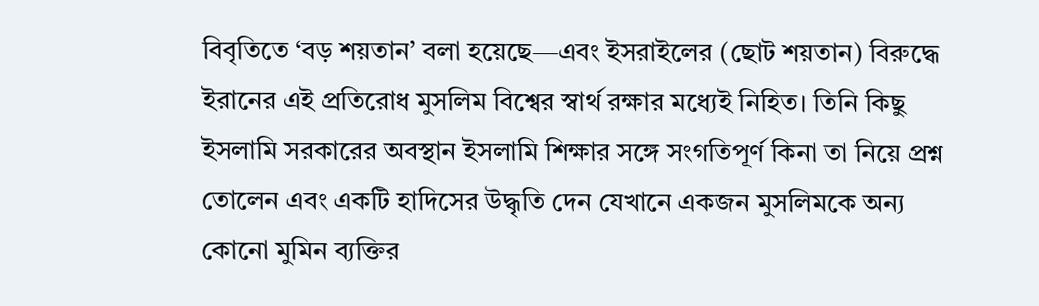বিবৃতিতে ‘বড় শয়তান’ বলা হয়েছে—এবং ইসরাইলের (ছোট শয়তান) বিরুদ্ধে ইরানের এই প্রতিরোধ মুসলিম বিশ্বের স্বার্থ রক্ষার মধ্যেই নিহিত। তিনি কিছু ইসলামি সরকারের অবস্থান ইসলামি শিক্ষার সঙ্গে সংগতিপূর্ণ কিনা তা নিয়ে প্রশ্ন তোলেন এবং একটি হাদিসের উদ্ধৃতি দেন যেখানে একজন মুসলিমকে অন্য কোনো মুমিন ব্যক্তির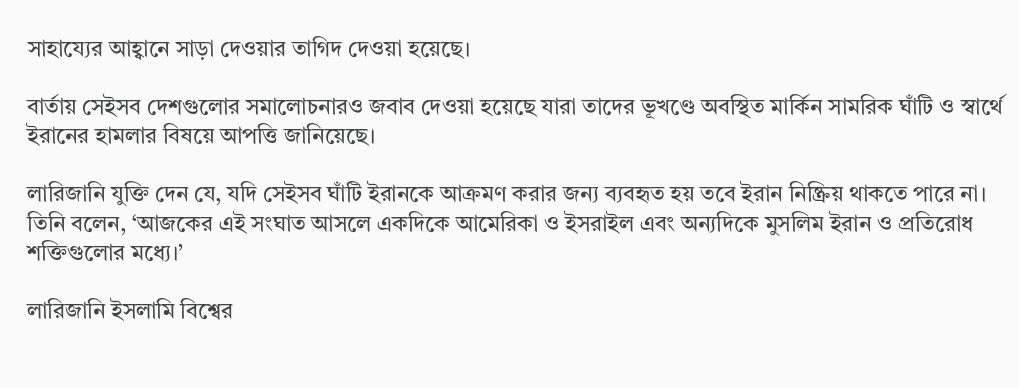সাহায্যের আহ্বানে সাড়া দেওয়ার তাগিদ দেওয়া হয়েছে।

বার্তায় সেইসব দেশগুলোর সমালোচনারও জবাব দেওয়া হয়েছে যারা তাদের ভূখণ্ডে অবস্থিত মার্কিন সামরিক ঘাঁটি ও স্বার্থে ইরানের হামলার বিষয়ে আপত্তি জানিয়েছে।

লারিজানি যুক্তি দেন যে, যদি সেইসব ঘাঁটি ইরানকে আক্রমণ করার জন্য ব্যবহৃত হয় তবে ইরান নিষ্ক্রিয় থাকতে পারে না। তিনি বলেন, ‘আজকের এই সংঘাত আসলে একদিকে আমেরিকা ও ইসরাইল এবং অন্যদিকে মুসলিম ইরান ও প্রতিরোধ শক্তিগুলোর মধ্যে।’

লারিজানি ইসলামি বিশ্বের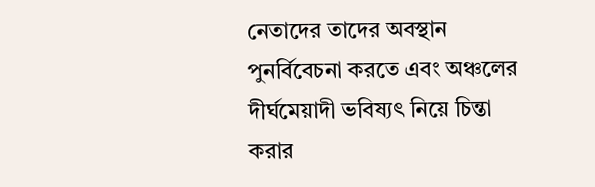নেতাদের তাদের অবস্থান পুনর্বিবেচনা করতে এবং অঞ্চলের দীর্ঘমেয়াদী ভবিষ্যৎ নিয়ে চিন্তা করার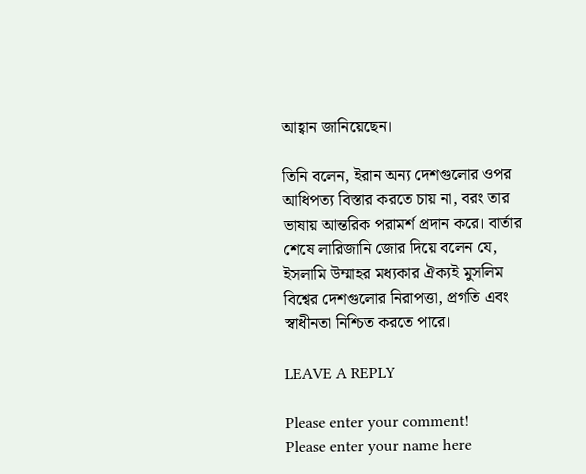আহ্বান জানিয়েছেন।

তিনি বলেন, ইরান অন্য দেশগুলোর ওপর আধিপত্য বিস্তার করতে চায় না, বরং তার ভাষায় আন্তরিক পরামর্শ প্রদান করে। বার্তার শেষে লারিজানি জোর দিয়ে বলেন যে, ইসলামি উম্মাহর মধ্যকার ঐক্যই মুসলিম বিশ্বের দেশগুলোর নিরাপত্তা, প্রগতি এবং স্বাধীনতা নিশ্চিত করতে পারে।

LEAVE A REPLY

Please enter your comment!
Please enter your name here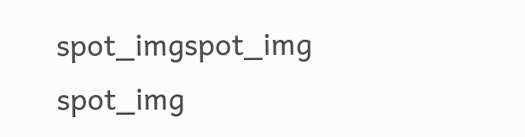spot_imgspot_img
spot_img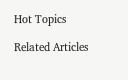Hot Topics

Related Articles